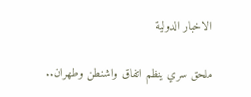الاخبار الدولية

ملحق سري ينظم اتفاق واشنطن وطهران..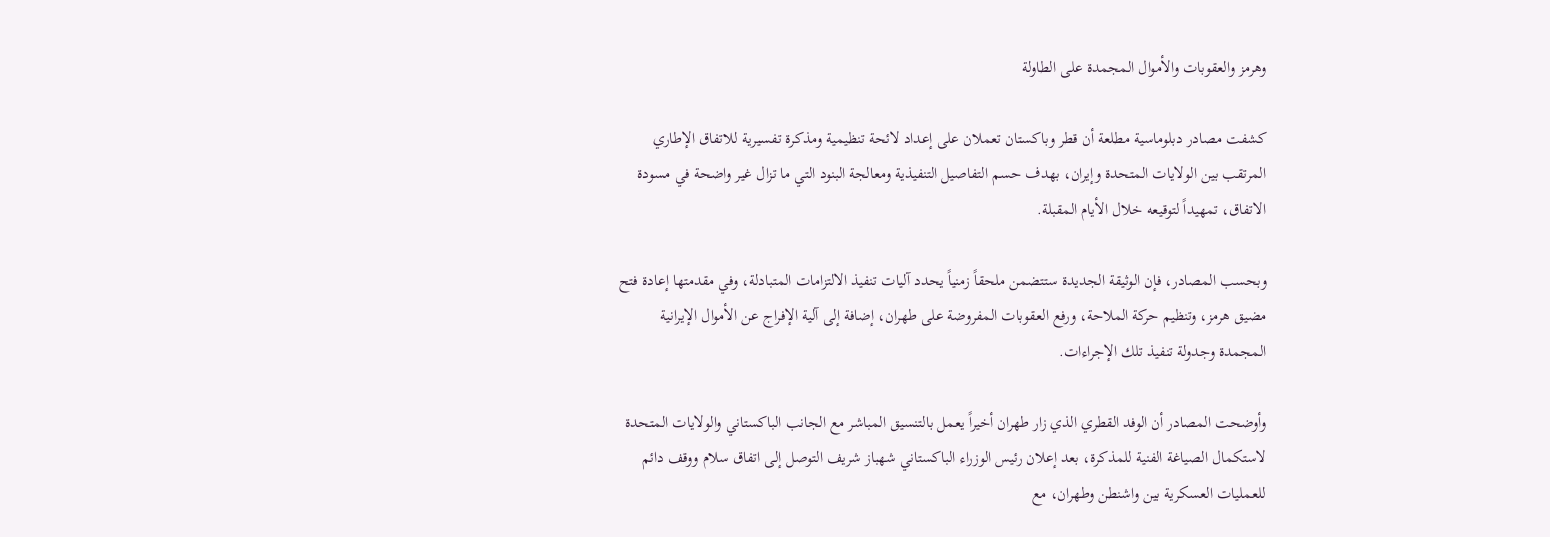وهرمز والعقوبات والأموال المجمدة على الطاولة

كشفت مصادر دبلوماسية مطلعة أن قطر وباكستان تعملان على إعداد لائحة تنظيمية ومذكرة تفسيرية للاتفاق الإطاري المرتقب بين الولايات المتحدة وإيران، بهدف حسم التفاصيل التنفيذية ومعالجة البنود التي ما تزال غير واضحة في مسودة الاتفاق، تمهيداً لتوقيعه خلال الأيام المقبلة.

وبحسب المصادر، فإن الوثيقة الجديدة ستتضمن ملحقاً زمنياً يحدد آليات تنفيذ الالتزامات المتبادلة، وفي مقدمتها إعادة فتح مضيق هرمز، وتنظيم حركة الملاحة، ورفع العقوبات المفروضة على طهران، إضافة إلى آلية الإفراج عن الأموال الإيرانية المجمدة وجدولة تنفيذ تلك الإجراءات.

وأوضحت المصادر أن الوفد القطري الذي زار طهران أخيراً يعمل بالتنسيق المباشر مع الجانب الباكستاني والولايات المتحدة لاستكمال الصياغة الفنية للمذكرة، بعد إعلان رئيس الوزراء الباكستاني شهباز شريف التوصل إلى اتفاق سلام ووقف دائم للعمليات العسكرية بين واشنطن وطهران، مع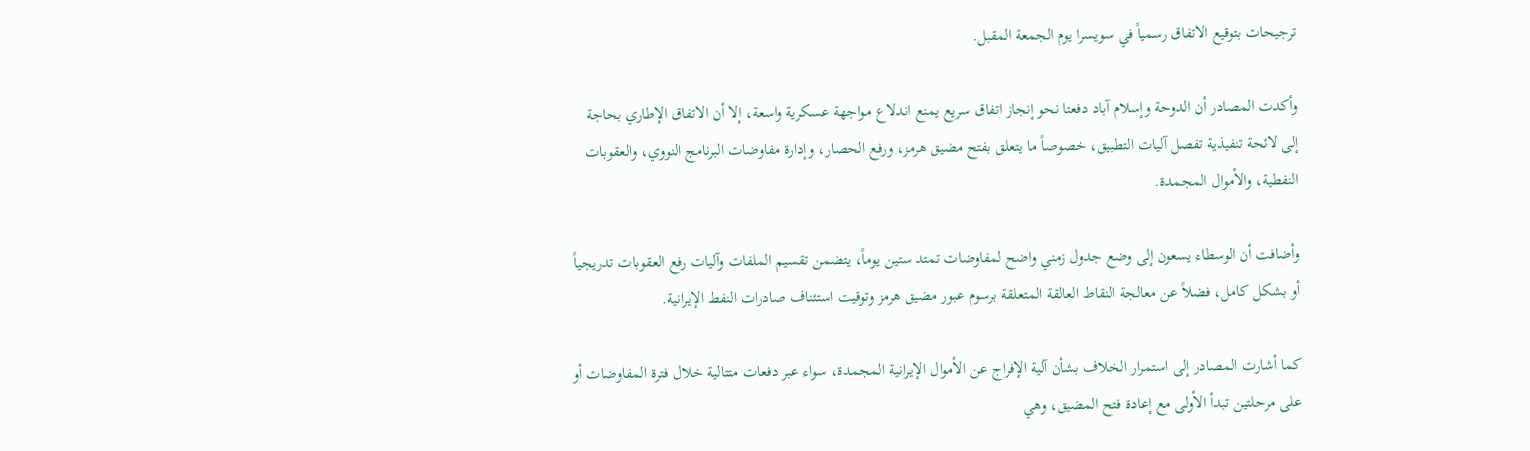ترجيحات بتوقيع الاتفاق رسمياً في سويسرا يوم الجمعة المقبل.

وأكدت المصادر أن الدوحة وإسلام آباد دفعتا نحو إنجاز اتفاق سريع يمنع اندلاع مواجهة عسكرية واسعة، إلا أن الاتفاق الإطاري بحاجة إلى لائحة تنفيذية تفصل آليات التطبيق، خصوصاً ما يتعلق بفتح مضيق هرمز، ورفع الحصار، وإدارة مفاوضات البرنامج النووي، والعقوبات النفطية، والأموال المجمدة.

وأضافت أن الوسطاء يسعون إلى وضع جدول زمني واضح لمفاوضات تمتد ستين يوماً، يتضمن تقسيم الملفات وآليات رفع العقوبات تدريجياً أو بشكل كامل، فضلاً عن معالجة النقاط العالقة المتعلقة برسوم عبور مضيق هرمز وتوقيت استئناف صادرات النفط الإيرانية.

كما أشارت المصادر إلى استمرار الخلاف بشأن آلية الإفراج عن الأموال الإيرانية المجمدة، سواء عبر دفعات متتالية خلال فترة المفاوضات أو على مرحلتين تبدأ الأولى مع إعادة فتح المضيق، وهي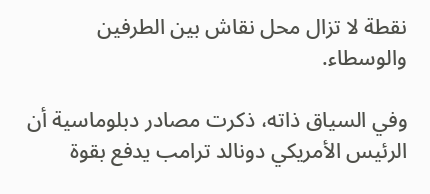نقطة لا تزال محل نقاش بين الطرفين والوسطاء.

وفي السياق ذاته، ذكرت مصادر دبلوماسية أن الرئيس الأمريكي دونالد ترامب يدفع بقوة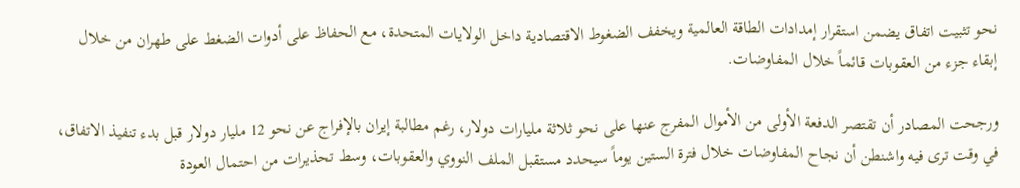نحو تثبيت اتفاق يضمن استقرار إمدادات الطاقة العالمية ويخفف الضغوط الاقتصادية داخل الولايات المتحدة، مع الحفاظ على أدوات الضغط على طهران من خلال إبقاء جزء من العقوبات قائماً خلال المفاوضات.

ورجحت المصادر أن تقتصر الدفعة الأولى من الأموال المفرج عنها على نحو ثلاثة مليارات دولار، رغم مطالبة إيران بالإفراج عن نحو 12 مليار دولار قبل بدء تنفيذ الاتفاق، في وقت ترى فيه واشنطن أن نجاح المفاوضات خلال فترة الستين يوماً سيحدد مستقبل الملف النووي والعقوبات، وسط تحذيرات من احتمال العودة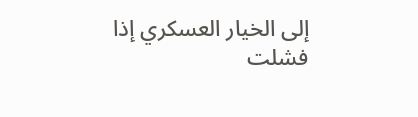إلى الخيار العسكري إذا فشلت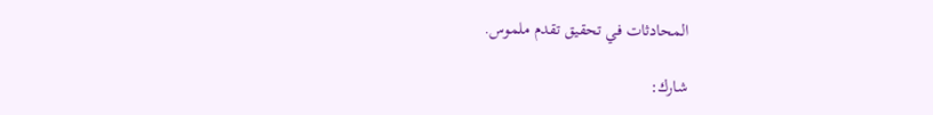المحادثات في تحقيق تقدم ملموس.

شارك: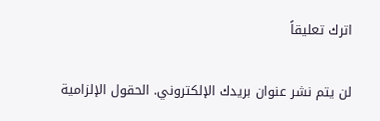اترك تعليقاً

لن يتم نشر عنوان بريدك الإلكتروني. الحقول الإلزامية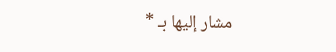مشار إليها بـ *